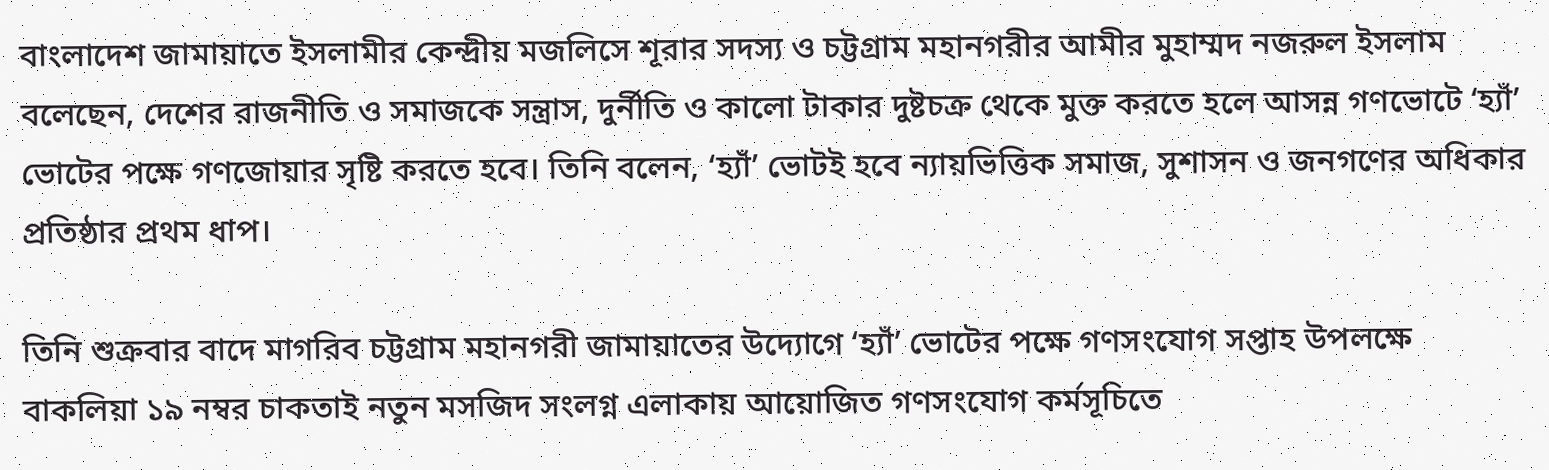বাংলাদেশ জামায়াতে ইসলামীর কেন্দ্রীয় মজলিসে শূরার সদস্য ও চট্টগ্রাম মহানগরীর আমীর মুহাম্মদ নজরুল ইসলাম বলেছেন, দেশের রাজনীতি ও সমাজকে সন্ত্রাস, দুর্নীতি ও কালো টাকার দুষ্টচক্র থেকে মুক্ত করতে হলে আসন্ন গণভোটে ‘হ্যাঁ’ ভোটের পক্ষে গণজোয়ার সৃষ্টি করতে হবে। তিনি বলেন, ‘হ্যাঁ’ ভোটই হবে ন্যায়ভিত্তিক সমাজ, সুশাসন ও জনগণের অধিকার প্রতিষ্ঠার প্রথম ধাপ।

তিনি শুক্রবার বাদে মাগরিব চট্টগ্রাম মহানগরী জামায়াতের উদ্যোগে ‘হ্যাঁ’ ভোটের পক্ষে গণসংযোগ সপ্তাহ উপলক্ষে বাকলিয়া ১৯ নম্বর চাকতাই নতুন মসজিদ সংলগ্ন এলাকায় আয়োজিত গণসংযোগ কর্মসূচিতে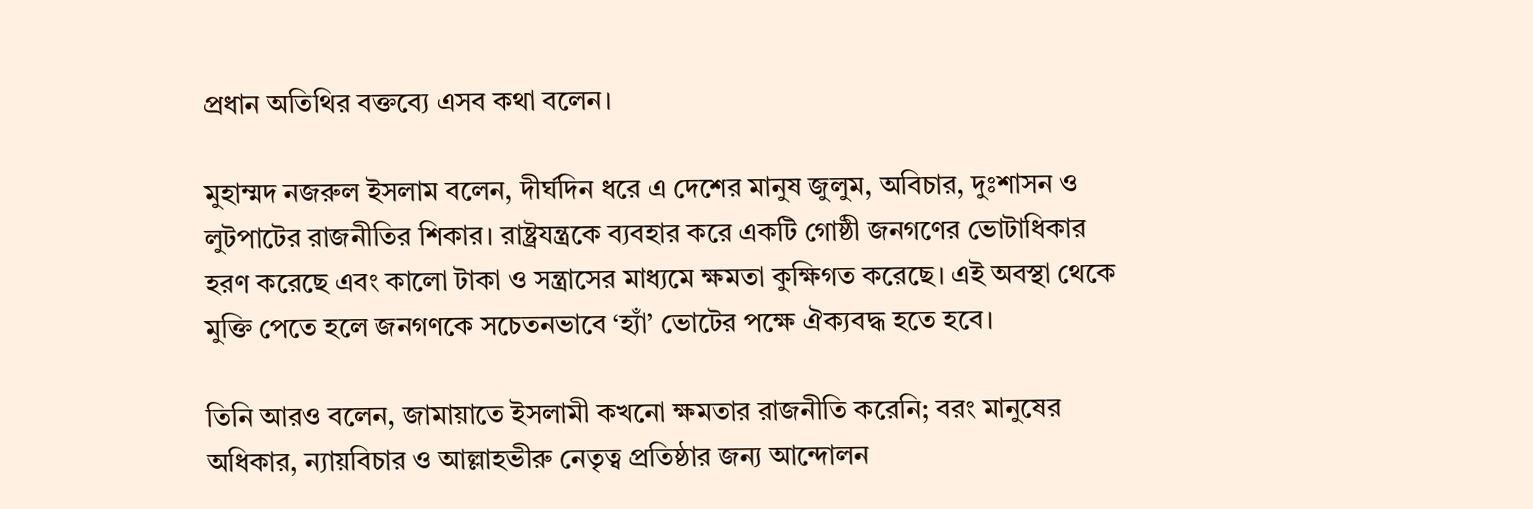প্রধান অতিথির বক্তব্যে এসব কথা বলেন।

মুহাম্মদ নজরুল ইসলাম বলেন, দীর্ঘদিন ধরে এ দেশের মানুষ জুলুম, অবিচার, দুঃশাসন ও লুটপাটের রাজনীতির শিকার। রাষ্ট্রযন্ত্রকে ব্যবহার করে একটি গোষ্ঠী জনগণের ভোটাধিকার হরণ করেছে এবং কালো টাকা ও সন্ত্রাসের মাধ্যমে ক্ষমতা কুক্ষিগত করেছে। এই অবস্থা থেকে মুক্তি পেতে হলে জনগণকে সচেতনভাবে ‘হ্যাঁ’ ভোটের পক্ষে ঐক্যবদ্ধ হতে হবে।

তিনি আরও বলেন, জামায়াতে ইসলামী কখনো ক্ষমতার রাজনীতি করেনি; বরং মানুষের অধিকার, ন্যায়বিচার ও আল্লাহভীরু নেতৃত্ব প্রতিষ্ঠার জন্য আন্দোলন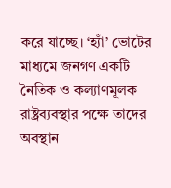করে যাচ্ছে। ‘হ্যাঁ’ ভোটের মাধ্যমে জনগণ একটি নৈতিক ও কল্যাণমূলক রাষ্ট্রব্যবস্থার পক্ষে তাদের অবস্থান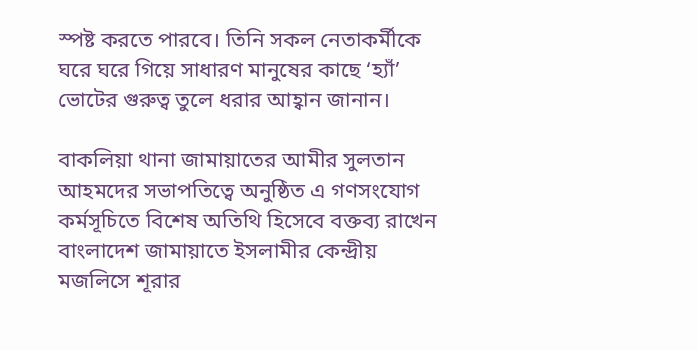স্পষ্ট করতে পারবে। তিনি সকল নেতাকর্মীকে ঘরে ঘরে গিয়ে সাধারণ মানুষের কাছে ‘হ্যাঁ’ ভোটের গুরুত্ব তুলে ধরার আহ্বান জানান।

বাকলিয়া থানা জামায়াতের আমীর সুলতান আহমদের সভাপতিত্বে অনুষ্ঠিত এ গণসংযোগ কর্মসূচিতে বিশেষ অতিথি হিসেবে বক্তব্য রাখেন বাংলাদেশ জামায়াতে ইসলামীর কেন্দ্রীয় মজলিসে শূরার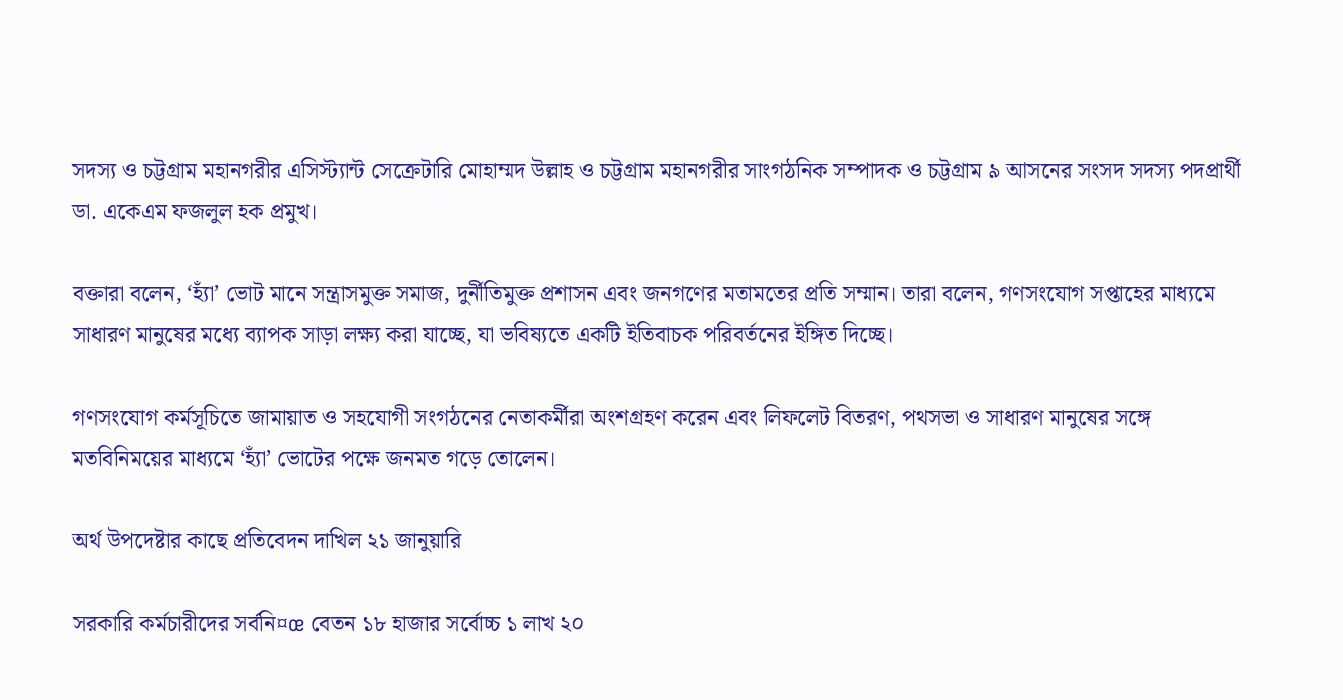সদস্য ও চট্টগ্রাম মহানগরীর এসিস্ট্যান্ট সেক্রেটারি মোহাম্মদ উল্লাহ ও চট্টগ্রাম মহানগরীর সাংগঠনিক সম্পাদক ও চট্টগ্রাম ৯ আসনের সংসদ সদস্য পদপ্রার্থী ডা. একেএম ফজলুল হক প্রমুখ।

বক্তারা বলেন, ‘হ্যাঁ’ ভোট মানে সন্ত্রাসমুক্ত সমাজ, দুর্নীতিমুক্ত প্রশাসন এবং জনগণের মতামতের প্রতি সম্মান। তারা বলেন, গণসংযোগ সপ্তাহের মাধ্যমে সাধারণ মানুষের মধ্যে ব্যাপক সাড়া লক্ষ্য করা যাচ্ছে, যা ভবিষ্যতে একটি ইতিবাচক পরিবর্তনের ইঙ্গিত দিচ্ছে।

গণসংযোগ কর্মসূচিতে জামায়াত ও সহযোগী সংগঠনের নেতাকর্মীরা অংশগ্রহণ করেন এবং লিফলেট বিতরণ, পথসভা ও সাধারণ মানুষের সঙ্গে মতবিনিময়ের মাধ্যমে ‘হ্যাঁ’ ভোটের পক্ষে জনমত গড়ে তোলেন।

অর্থ উপদেষ্টার কাছে প্রতিবেদন দাখিল ২১ জানুয়ারি

সরকারি কর্মচারীদের সর্বনি¤œ বেতন ১৮ হাজার সর্বোচ্চ ১ লাখ ২০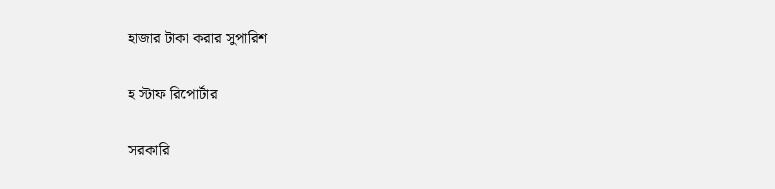হাজার টাকা করার সুপারিশ

হ স্টাফ রিপোর্টার

সরকারি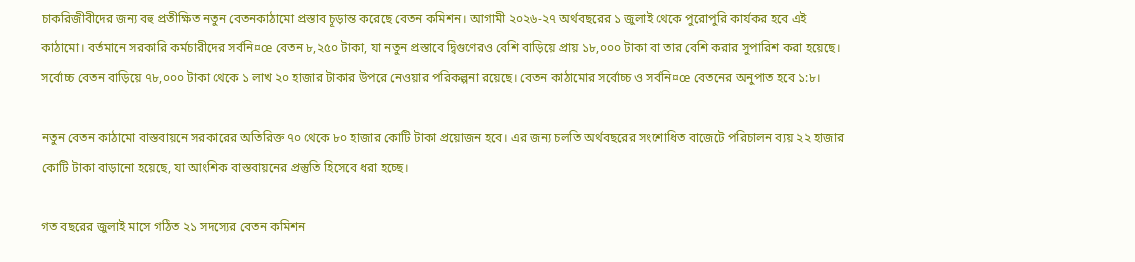চাকরিজীবীদের জন্য বহু প্রতীক্ষিত নতুন বেতনকাঠামো প্রস্তাব চূড়ান্ত করেছে বেতন কমিশন। আগামী ২০২৬-২৭ অর্থবছরের ১ জুলাই থেকে পুরোপুরি কার্যকর হবে এই কাঠামো। বর্তমানে সরকারি কর্মচারীদের সর্বনি¤œ বেতন ৮,২৫০ টাকা, যা নতুন প্রস্তাবে দ্বিগুণেরও বেশি বাড়িয়ে প্রায় ১৮,০০০ টাকা বা তার বেশি করার সুপারিশ করা হয়েছে। সর্বোচ্চ বেতন বাড়িয়ে ৭৮,০০০ টাকা থেকে ১ লাখ ২০ হাজার টাকার উপরে নেওয়ার পরিকল্পনা রয়েছে। বেতন কাঠামোর সর্বোচ্চ ও সর্বনি¤œ বেতনের অনুপাত হবে ১:৮।

নতুন বেতন কাঠামো বাস্তবায়নে সরকারের অতিরিক্ত ৭০ থেকে ৮০ হাজার কোটি টাকা প্রয়োজন হবে। এর জন্য চলতি অর্থবছরের সংশোধিত বাজেটে পরিচালন ব্যয় ২২ হাজার কোটি টাকা বাড়ানো হয়েছে, যা আংশিক বাস্তবায়নের প্রস্তুতি হিসেবে ধরা হচ্ছে।

গত বছরের জুলাই মাসে গঠিত ২১ সদস্যের বেতন কমিশন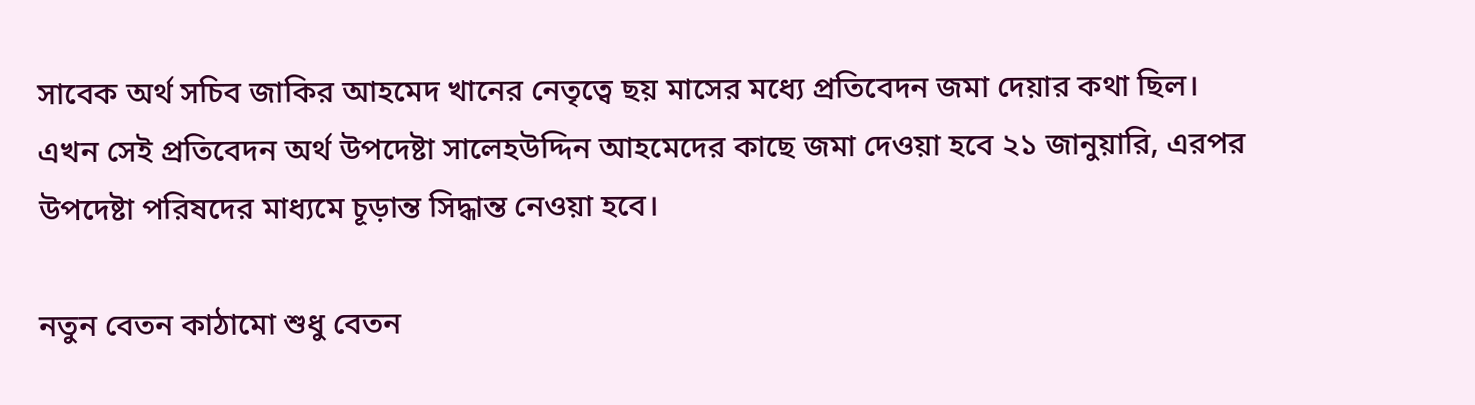সাবেক অর্থ সচিব জাকির আহমেদ খানের নেতৃত্বে ছয় মাসের মধ্যে প্রতিবেদন জমা দেয়ার কথা ছিল। এখন সেই প্রতিবেদন অর্থ উপদেষ্টা সালেহউদ্দিন আহমেদের কাছে জমা দেওয়া হবে ২১ জানুয়ারি, এরপর উপদেষ্টা পরিষদের মাধ্যমে চূড়ান্ত সিদ্ধান্ত নেওয়া হবে।

নতুন বেতন কাঠামো শুধু বেতন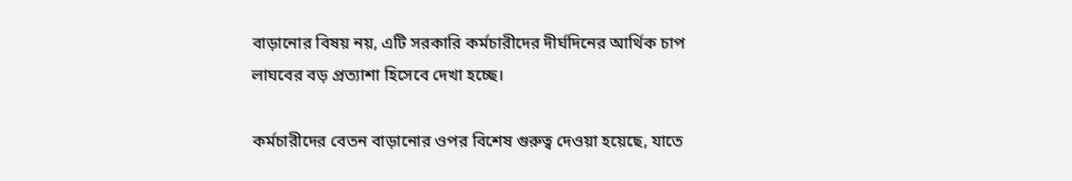বাড়ানোর বিষয় নয়, এটি সরকারি কর্মচারীদের দীর্ঘদিনের আর্থিক চাপ লাঘবের বড় প্রত্যাশা হিসেবে দেখা হচ্ছে।

কর্মচারীদের বেতন বাড়ানোর ওপর বিশেষ গুরুত্ব দেওয়া হয়েছে, যাতে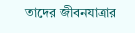তাদের জীবনযাত্রার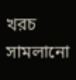খরচ সামলানো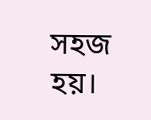সহজ হয়।